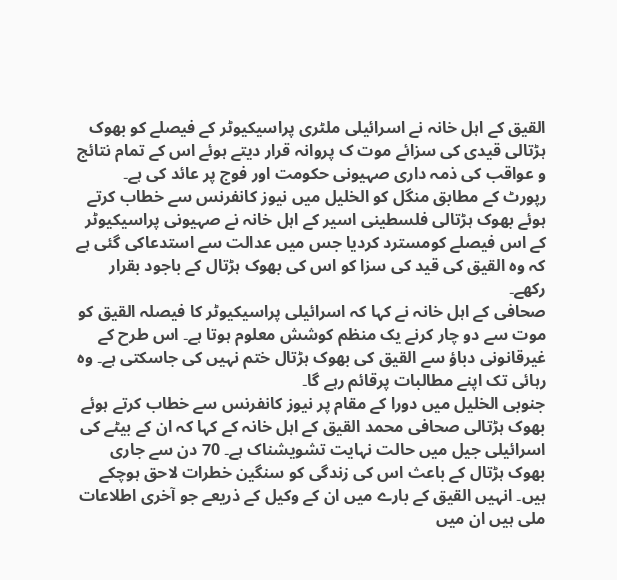القیق کے اہل خانہ نے اسرائیلی ملٹری پراسیکیوٹر کے فیصلے کو بھوک ہڑتالی قیدی کی سزائے موت ک پروانہ قرار دیتے ہوئے اس کے تمام نتائج و عواقب کی ذمہ داری صہیونی حکومت اور فوج پر عائد کی ہے۔
رپورٹ کے مطابق منگل کو الخلیل میں نیوز کانفرنس سے خطاب کرتے ہوئے بھوک ہڑتالی فلسطینی اسیر کے اہل خانہ نے صہیونی پراسیکیوٹر کے اس فیصلے کومسترد کردیا جس میں عدالت سے استدعاکی گئی ہے کہ وہ القیق کی قید کی سزا کو اس کی بھوک ہڑتال کے باجود بقرار رکھے۔
صحافی کے اہل خانہ نے کہا کہ اسرائیلی پراسیکیوٹر کا فیصلہ القیق کو موت سے دو چار کرنے یک منظم کوشش معلوم ہوتا ہے۔ اس طرح کے غیرقانونی دباؤ سے القیق کی بھوک ہڑتال ختم نہیں کی جاسکتی ہے۔ وہ رہائی تک اپنے مطالبات پرقائم رہے گا۔
جنوبی الخلیل میں دورا کے مقام پر نیوز کانفرنس سے خطاب کرتے ہوئے بھوک ہڑتالی صحافی محمد القیق کے اہل خانہ کے کہا کہ ان کے بیٹے کی اسرائیلی جیل میں حالت نہایت تشویشناک ہے۔ 70 دن سے جاری بھوک ہڑتال کے باعث اس کی زندگی کو سنگین خطرات لاحق ہوچکے ہیں۔ انہیں القیق کے بارے میں ان کے وکیل کے ذریعے جو آخری اطلاعات ملی ہیں ان میں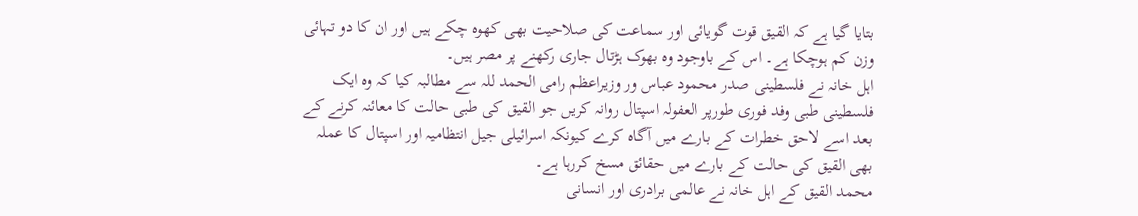بتایا گیا ہے کہ القیق قوت گویائی اور سماعت کی صلاحیت بھی کھوہ چکے ہیں اور ان کا دو تہائی وزن کم ہوچکا ہے۔ اس کے باوجود وہ بھوک ہڑتال جاری رکھنے پر مصر ہیں۔
اہل خانہ نے فلسطینی صدر محمود عباس ور وزیراعظم رامی الحمد للہ سے مطالبہ کیا کہ وہ ایک فلسطینی طبی وفد فوری طورپر العفولہ اسپتال روانہ کریں جو القیق کی طبی حالت کا معائنہ کرنے کے بعد اسے لاحق خطرات کے بارے میں آگاہ کرے کیونکہ اسرائیلی جیل انتظامیہ اور اسپتال کا عملہ بھی القیق کی حالت کے بارے میں حقائق مسخ کررہا ہے۔
محمد القیق کے اہل خانہ نے عالمی برادری اور انسانی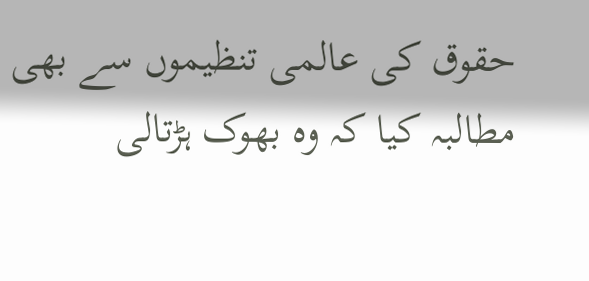حقوق کی عالمی تنظیموں سے بھی مطالبہ کیا کہ وہ بھوک ہڑتالی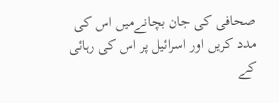صحافی کی جان بچانےمیں اس کی مدد کریں اور اسرائیل پر اس کی رہائی کے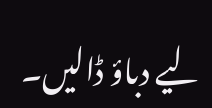لیے دباؤ ڈالیں۔